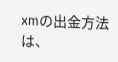xmの出金方法は、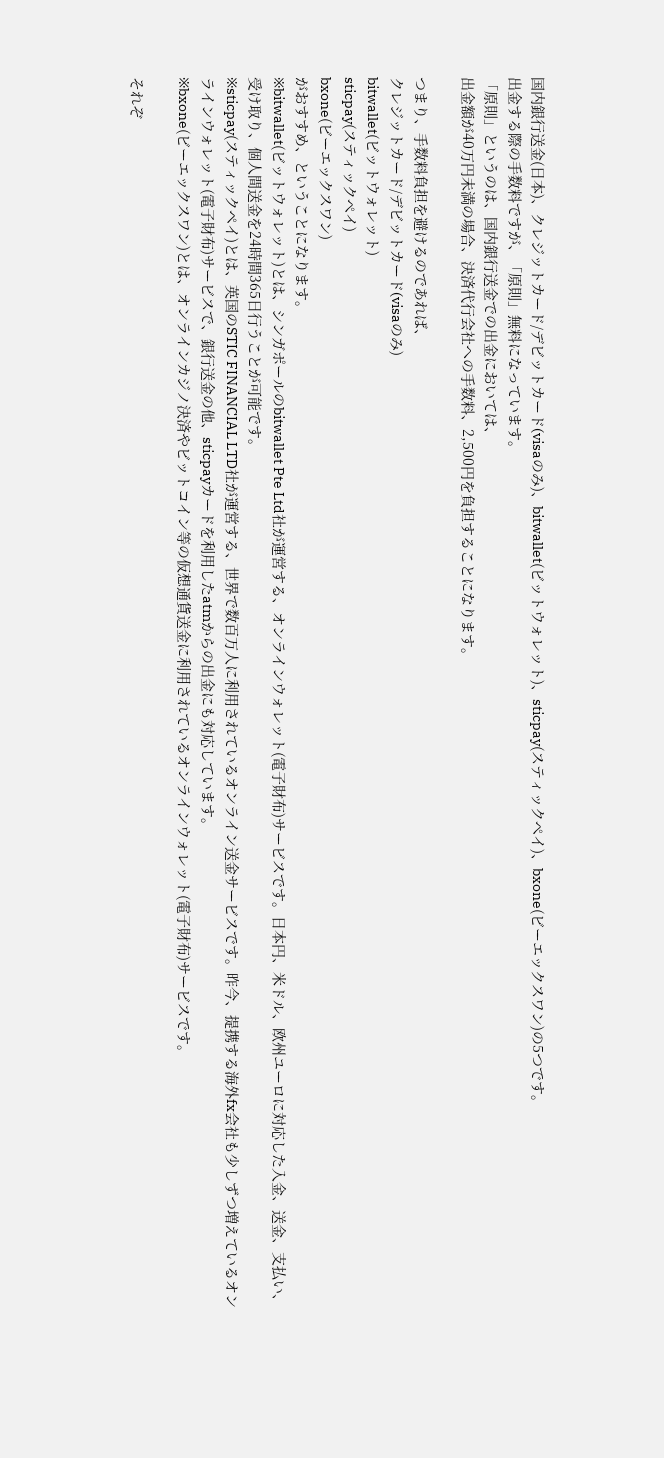国内銀行送金(日本)、クレジットカード/デビットカード(visaのみ)、bitwallet(ビットウォレット)、sticpay(スティックぺイ)、bxone(ビーエックスワン)の5つです。
出金する際の手数料ですが、「原則」無料になっています。
「原則」というのは、国内銀行送金での出金においては、
出金額が40万円未満の場合、決済代行会社への手数料、2,500円を負担することになります。

つまり、手数料負担を避けるのであれば、
クレジットカード/デビットカード(visaのみ)
bitwallet(ビットウォレット)
sticpay(スティックぺイ)
bxone(ビーエックスワン)
がおすすめ、ということになります。
※bitwallet(ビットウォレット)とは、シンガポールのbitwallet Pte Ltd社が運営する、オンラインウォレット(電子財布)サービスです。日本円、米ドル、欧州ユーロに対応した入金、送金、支払い、受け取り、個人間送金を24時間365日行うことが可能です。
※sticpay(スティックペイ)とは、英国のSTIC FINANCIAL LTD社が運営する、世界で数百万人に利用されているオンライン送金サービスです。昨今、提携する海外fx会社も少しずつ増えているオンラインウォレット(電子財布)サービスで、銀行送金の他、sticpayカードを利用したatmからの出金にも対応しています。
※bxone(ビーエックスワン)とは、オンラインカジノ決済やビットコイン等の仮想通貨送金に利用されているオンラインウォレット(電子財布)サービスです。

それぞ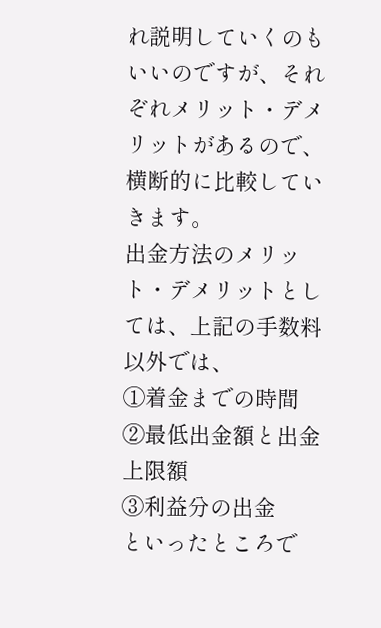れ説明していくのもいいのですが、それぞれメリット・デメリットがあるので、横断的に比較していきます。
出金方法のメリット・デメリットとしては、上記の手数料以外では、
①着金までの時間
②最低出金額と出金上限額
③利益分の出金
といったところで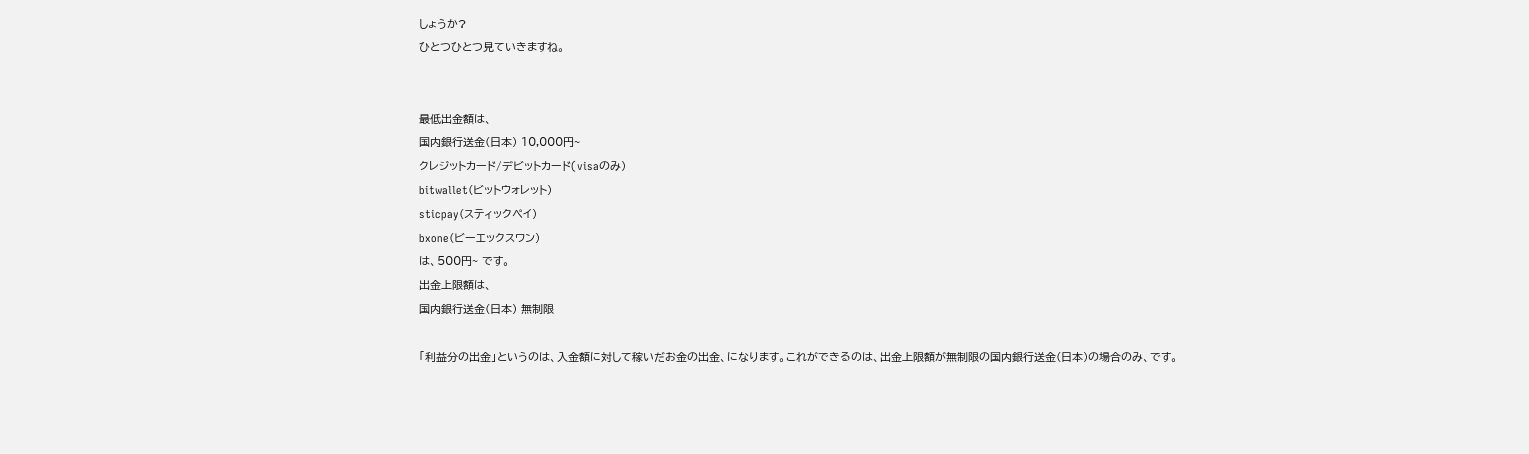しょうか?
ひとつひとつ見ていきますね。


最低出金額は、
国内銀行送金(日本) 10,000円~
クレジットカード/デビットカード(visaのみ)
bitwallet(ビットウォレット)
sticpay(スティックぺイ)
bxone(ビーエックスワン)
は、500円~ です。
出金上限額は、
国内銀行送金(日本) 無制限

「利益分の出金」というのは、入金額に対して稼いだお金の出金、になります。これができるのは、出金上限額が無制限の国内銀行送金(日本)の場合のみ、です。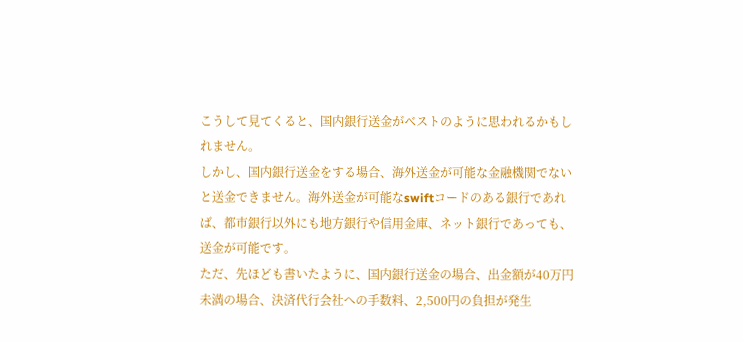こうして見てくると、国内銀行送金がベストのように思われるかもしれません。
しかし、国内銀行送金をする場合、海外送金が可能な金融機関でないと送金できません。海外送金が可能なswiftコードのある銀行であれば、都市銀行以外にも地方銀行や信用金庫、ネット銀行であっても、送金が可能です。
ただ、先ほども書いたように、国内銀行送金の場合、出金額が40万円未満の場合、決済代行会社への手数料、2,500円の負担が発生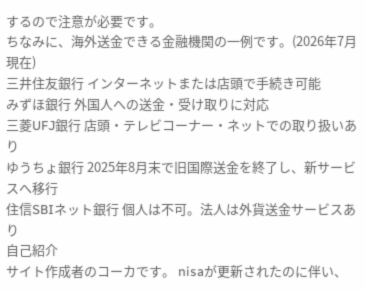するので注意が必要です。
ちなみに、海外送金できる金融機関の一例です。(2026年7月現在)
三井住友銀行 インターネットまたは店頭で手続き可能
みずほ銀行 外国人への送金・受け取りに対応
三菱UFJ銀行 店頭・テレビコーナー・ネットでの取り扱いあり
ゆうちょ銀行 2025年8月末で旧国際送金を終了し、新サービスへ移行
住信SBIネット銀行 個人は不可。法人は外貨送金サービスあり
自己紹介
サイト作成者のコーカです。 nisaが更新されたのに伴い、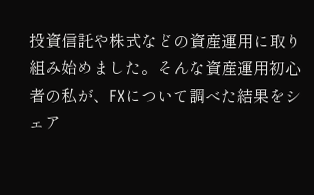投資信託や株式などの資産運用に取り組み始めました。そんな資産運用初心者の私が、FXについて調べた結果をシェア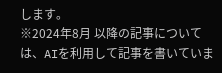します。
※2024年8月 以降の記事については、AIを利用して記事を書いていま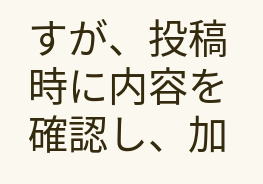すが、投稿時に内容を確認し、加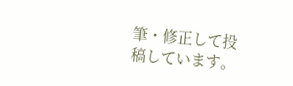筆・修正して投稿しています。